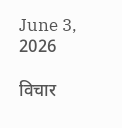June 3, 2026

विचार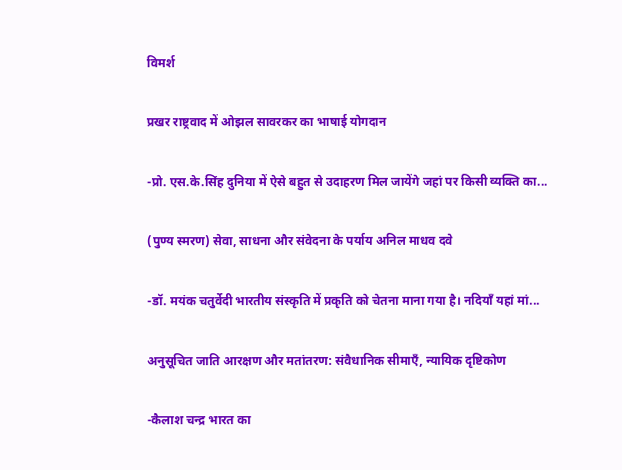विमर्श

प्रखर राष्ट्रवाद में ओझल सावरकर का भाषाई योगदान

-प्रो. एस.के.सिंह दुनिया में ऐसे बहुत से उदाहरण मिल जायेंगे जहां पर किसी व्यक्ति का...

(पुण्‍य स्‍मरण) सेवा, साधना और संवेदना के पर्याय अनिल माधव दवे

-डॉ. मयंक चतुर्वेदी भारतीय संस्कृति में प्रकृति को चेतना माना गया है। नदियाँ यहां मां...

अनुसूचित जाति आरक्षण और मतांतरण: संवैधानिक सीमाएँ, न्यायिक दृष्टिकोण

-कैलाश चन्द्र भारत का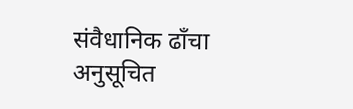संवैधानिक ढाँचा अनुसूचित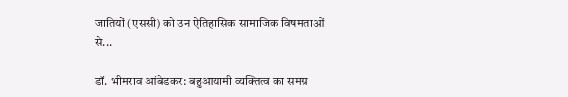जातियों (एससी) को उन ऐतिहासिक सामाजिक विषमताओं से...

डॉ. भीमराव आंबेडकर: बहुआयामी व्यक्तित्व का समग्र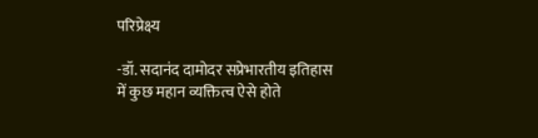परिप्रेक्ष्य

-डॉ. सदानंद दामोदर सप्रेभारतीय इतिहास में कुछ महान व्यक्तित्व ऐसे होते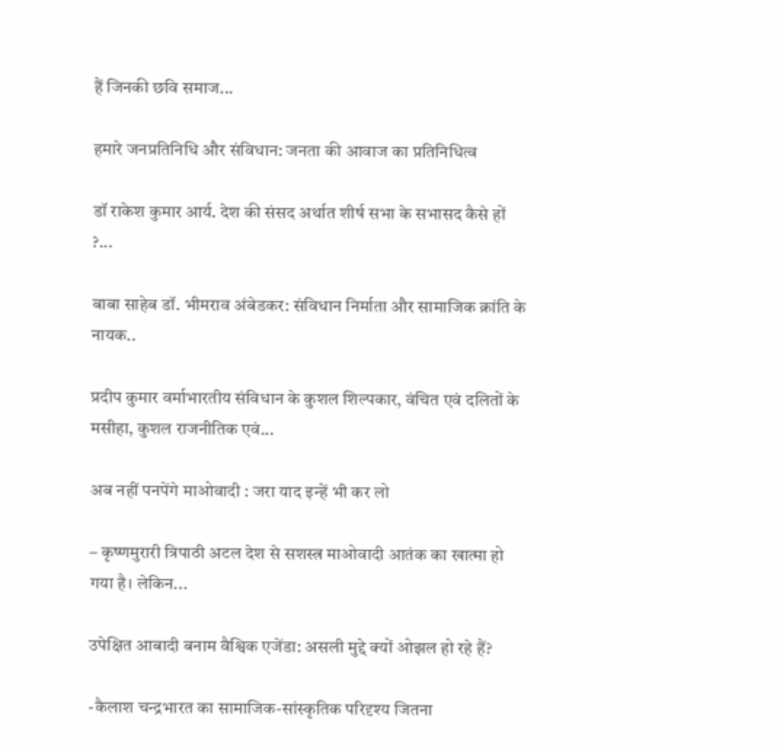हैं जिनकी छवि समाज...

हमारे जनप्रतिनिधि और संविधान: जनता की आवाज का प्रतिनिधित्व

डॉ राकेश कुमार आर्य. देश की संसद अर्थात शीर्ष सभा के सभासद कैसे हों ?...

बाबा साहेब डॉ. भीमराव अंबेडकर: संविधान निर्माता और सामाजिक क्रांति के नायक..

प्रदीप कुमार वर्माभारतीय संविधान के कुशल शिल्पकार, वंचित एवं दलितों के मसीहा, कुशल राजनीतिक एवं...

अब नहीं पनपेंगे माओवादी : जरा याद इन्हें भी कर लो

– कृष्णमुरारी त्रिपाठी अटल देश से सशस्त्र माओवादी आतंक का खात्मा हो गया है। लेकिन...

उपेक्षित आबादी बनाम वैश्विक एजेंडा: असली मुद्दे क्यों ओझल हो रहे हैं?

-कैलाश चन्द्रभारत का सामाजिक-सांस्कृतिक परिदृश्य जितना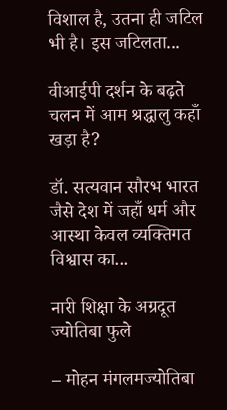विशाल है, उतना ही जटिल भी है। इस जटिलता...

वीआईपी दर्शन के बढ़ते चलन में आम श्रद्धालु कहाँ खड़ा है?

डॉ. सत्यवान सौरभ भारत जैसे देश में जहाँ धर्म और आस्था केवल व्यक्तिगत विश्वास का...

नारी शिक्षा के अग्रदूत ज्योतिबा फुले

– मोहन मंगलमज्योतिबा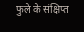फुले के संक्षिप्त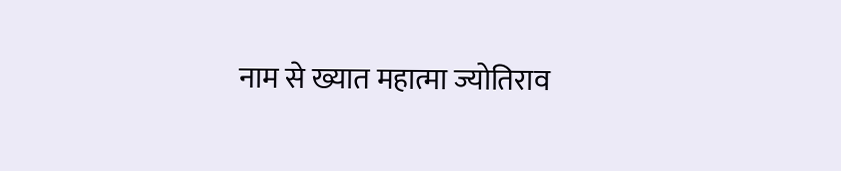नाम से ख्यात महात्मा ज्योतिराव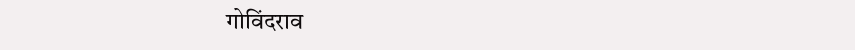गोविंदराव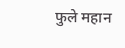फुले महान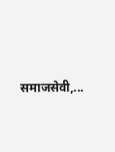समाजसेवी,...